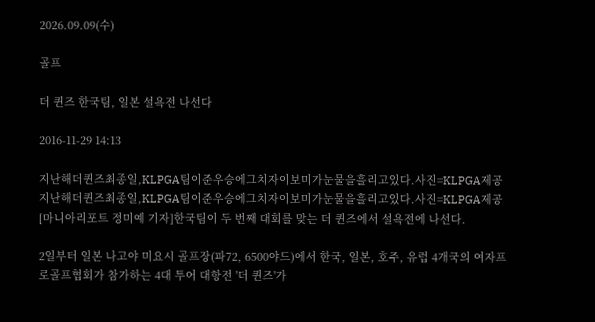2026.09.09(수)

골프

더 퀸즈 한국팀, 일본 설욕전 나선다

2016-11-29 14:13

지난해더퀸즈최종일,KLPGA팀이준우승에그치자이보미가눈물을흘리고있다.사진=KLPGA제공
지난해더퀸즈최종일,KLPGA팀이준우승에그치자이보미가눈물을흘리고있다.사진=KLPGA제공
[마니아리포트 정미예 기자]한국팀이 두 번째 대회를 맞는 더 퀸즈에서 설욕전에 나선다.

2일부터 일본 나고야 미요시 골프장(파72, 6500야드)에서 한국, 일본, 호주, 유럽 4개국의 여자프로골프협회가 참가하는 4대 투어 대항전 '더 퀸즈'가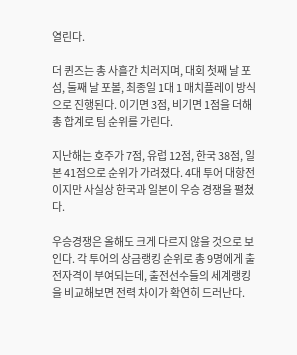열린다.

더 퀸즈는 총 사흘간 치러지며, 대회 첫째 날 포섬, 둘째 날 포볼, 최종일 1대 1 매치플레이 방식으로 진행된다. 이기면 3점, 비기면 1점을 더해 총 합계로 팀 순위를 가린다.

지난해는 호주가 7점, 유럽 12점, 한국 38점, 일본 41점으로 순위가 가려졌다. 4대 투어 대항전이지만 사실상 한국과 일본이 우승 경쟁을 펼쳤다.

우승경쟁은 올해도 크게 다르지 않을 것으로 보인다. 각 투어의 상금랭킹 순위로 총 9명에게 출전자격이 부여되는데, 출전선수들의 세계랭킹을 비교해보면 전력 차이가 확연히 드러난다.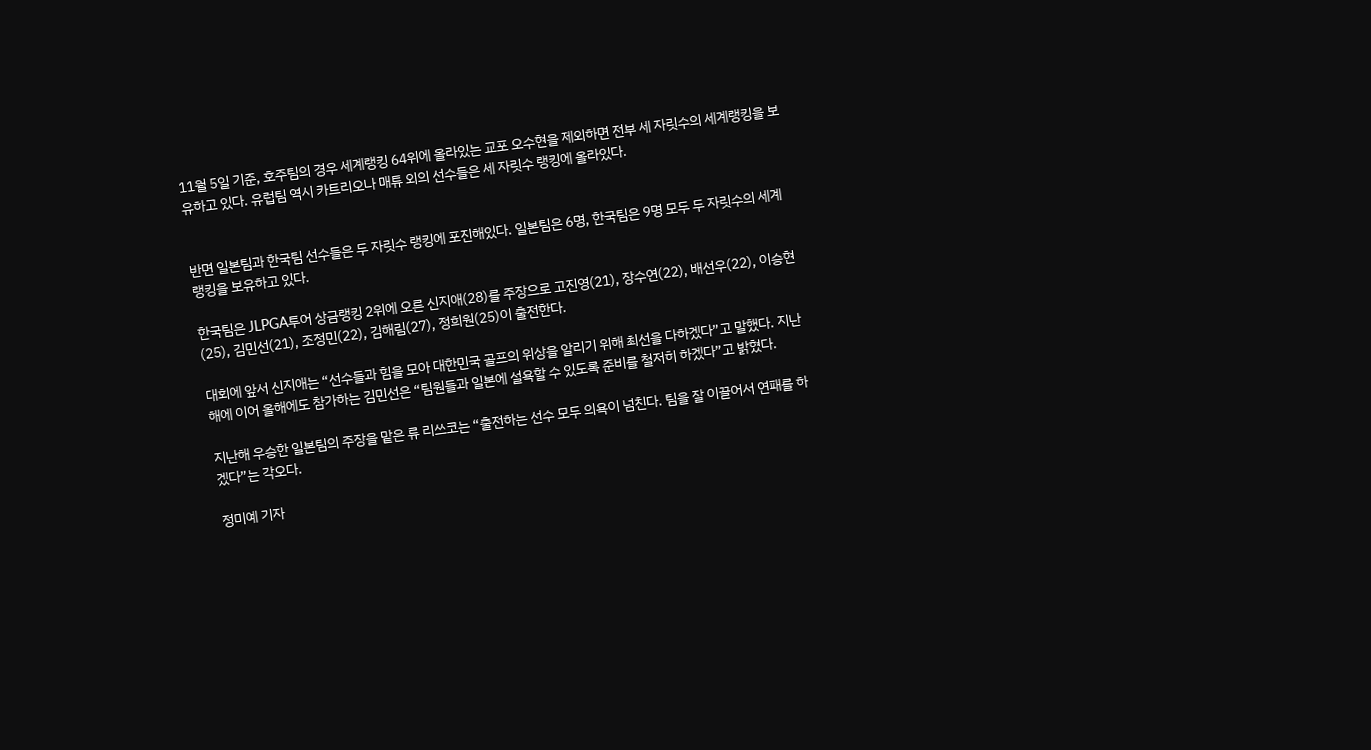11월 5일 기준, 호주팀의 경우 세계랭킹 64위에 올라있는 교포 오수현을 제외하면 전부 세 자릿수의 세계랭킹을 보유하고 있다. 유럽팀 역시 카트리오나 매튜 외의 선수들은 세 자릿수 랭킹에 올라있다.


반면 일본팀과 한국팀 선수들은 두 자릿수 랭킹에 포진해있다. 일본팀은 6명, 한국팀은 9명 모두 두 자릿수의 세계랭킹을 보유하고 있다.

한국팀은 JLPGA투어 상금랭킹 2위에 오른 신지애(28)를 주장으로 고진영(21), 장수연(22), 배선우(22), 이승현(25), 김민선(21), 조정민(22), 김해림(27), 정희원(25)이 출전한다.

대회에 앞서 신지애는 “선수들과 힘을 모아 대한민국 골프의 위상을 알리기 위해 최선을 다하겠다”고 말했다. 지난해에 이어 올해에도 참가하는 김민선은 “팀원들과 일본에 설욕할 수 있도록 준비를 철저히 하겠다”고 밝혔다.

지난해 우승한 일본팀의 주장을 맡은 류 리쓰코는 “출전하는 선수 모두 의욕이 넘친다. 팀을 잘 이끌어서 연패를 하겠다”는 각오다.

정미예 기자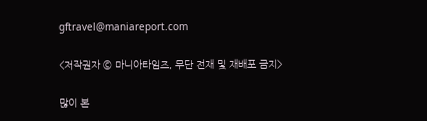gftravel@maniareport.com

<저작권자 © 마니아타임즈, 무단 전재 및 재배포 금지>

많이 본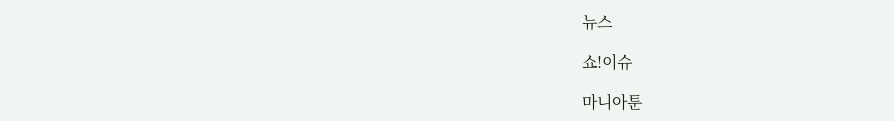뉴스

쇼!이슈

마니아툰